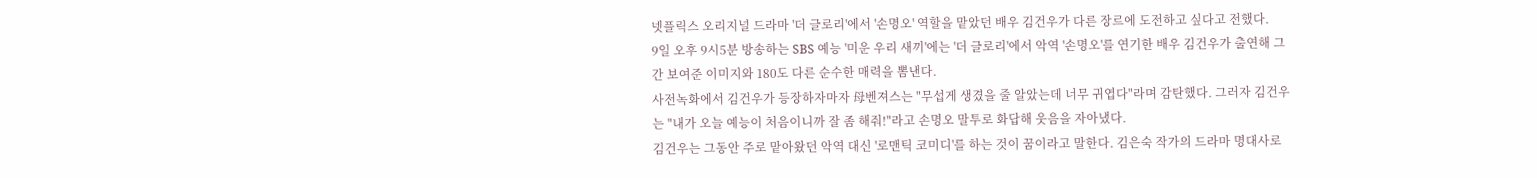넷플릭스 오리지널 드라마 '더 글로리'에서 '손명오' 역할을 맡았던 배우 김건우가 다른 장르에 도전하고 싶다고 전했다.
9일 오후 9시5분 방송하는 SBS 예능 '미운 우리 새끼'에는 '더 글로리'에서 악역 '손명오'를 연기한 배우 김건우가 출연해 그간 보여준 이미지와 180도 다른 순수한 매력을 뽐낸다.
사전녹화에서 김건우가 등장하자마자 母벤져스는 "무섭게 생겼을 줄 알았는데 너무 귀엽다"라며 감탄했다. 그러자 김건우는 "내가 오늘 예능이 처음이니까 잘 좀 해줘!"라고 손명오 말투로 화답해 웃음을 자아냈다.
김건우는 그동안 주로 맡아왔던 악역 대신 '로맨틱 코미디'를 하는 것이 꿈이라고 말한다. 김은숙 작가의 드라마 명대사로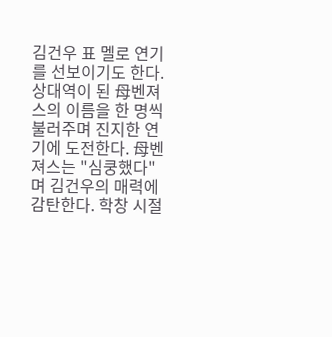김건우 표 멜로 연기를 선보이기도 한다. 상대역이 된 母벤져스의 이름을 한 명씩 불러주며 진지한 연기에 도전한다. 母벤져스는 "심쿵했다"며 김건우의 매력에 감탄한다. 학창 시절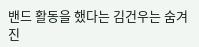밴드 활동을 했다는 김건우는 숨겨진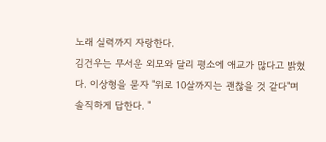노래 실력까지 자랑한다.
김건우는 무서운 외모와 달리 평소에 애교가 많다고 밝혔다. 이상형을 묻자 "위로 10살까지는 괜찮을 것 같다"며 솔직하게 답한다. "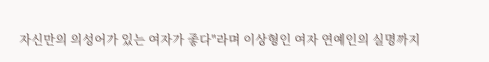자신만의 의성어가 있는 여자가 좋다"라며 이상형인 여자 연예인의 실명까지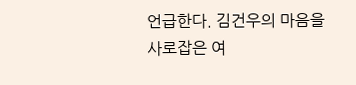언급한다. 김건우의 마음을 사로잡은 여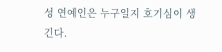성 연예인은 누구일지 호기심이 생긴다.